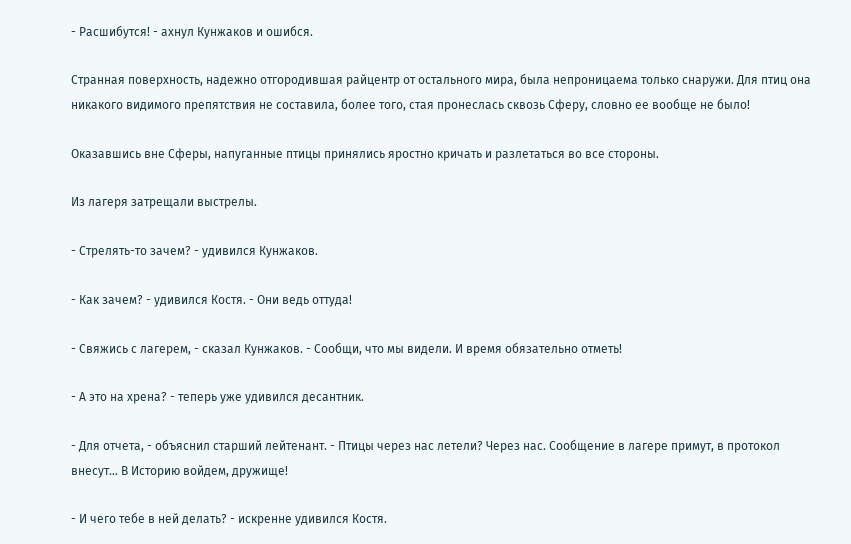- Расшибутся! - ахнул Кунжаков и ошибся.

Странная поверхность, надежно отгородившая райцентр от остального мира, была непроницаема только снаружи. Для птиц она никакого видимого препятствия не составила, более того, стая пронеслась сквозь Сферу, словно ее вообще не было!

Оказавшись вне Сферы, напуганные птицы принялись яростно кричать и разлетаться во все стороны.

Из лагеря затрещали выстрелы.

- Стрелять-то зачем? - удивился Кунжаков.

- Как зачем? - удивился Костя. - Они ведь оттуда!

- Свяжись с лагерем, - сказал Кунжаков. - Сообщи, что мы видели. И время обязательно отметь!

- А это на хрена? - теперь уже удивился десантник.

- Для отчета, - объяснил старший лейтенант. - Птицы через нас летели? Через нас. Сообщение в лагере примут, в протокол внесут... В Историю войдем, дружище!

- И чего тебе в ней делать? - искренне удивился Костя.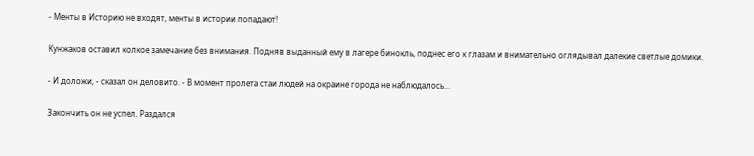- Менты в Историю не входят, менты в истории попадают!

Кунжаков оставил колкое замечание без внимания. Подняв выданный ему в лагере бинокль, поднес его к глазам и внимательно оглядывал далекие светлые домики.

- И доложи, - сказал он деловито. - В момент пролета стаи людей на окраине города не наблюдалось...

Закончить он не успел. Раздался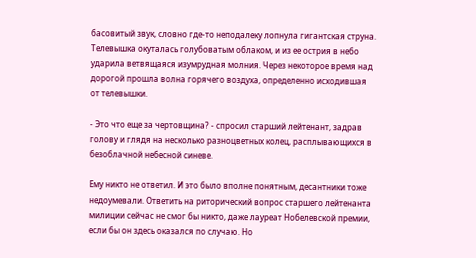басовитый звук, словно где-то неподалеку лопнула гигантская струна. Телевышка окуталась голубоватым облаком, и из ее острия в небо ударила ветвящаяся изумрудная молния. Через некоторое время над дорогой прошла волна горячего воздуха, определенно исходившая от телевышки.

- Это что еще за чертовщина? - спросил старший лейтенант, задрав голову и глядя на несколько разноцветных колец, расплывающихся в безоблачной небесной синеве.

Ему никто не ответил. И это было вполне понятным, десантники тоже недоумевали. Ответить на риторический вопрос старшего лейтенанта милиции сейчас не смог бы никто, даже лауреат Нобелевской премии, если бы он здесь оказался по случаю. Но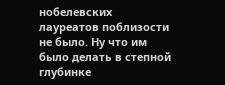нобелевских лауреатов поблизости не было. Ну что им было делать в степной глубинке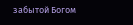забытой Богом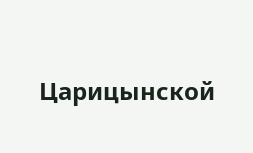Царицынской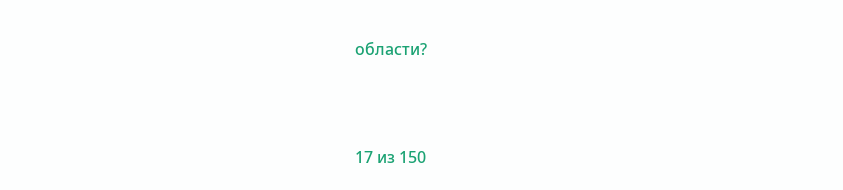области?



17 из 150